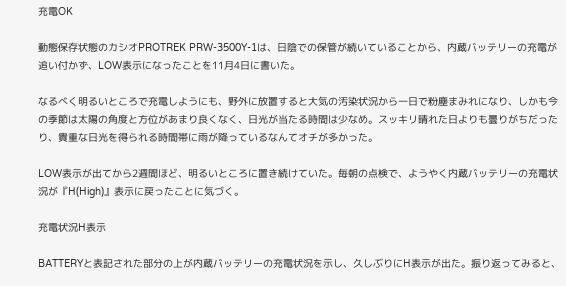充電OK

動態保存状態のカシオPROTREK PRW-3500Y-1は、日陰での保管が続いていることから、内蔵バッテリーの充電が追い付かず、LOW表示になったことを11月4日に書いた。

なるべく明るいところで充電しようにも、野外に放置すると大気の汚染状況から一日で粉塵まみれになり、しかも今の季節は太陽の角度と方位があまり良くなく、日光が当たる時間は少なめ。スッキリ晴れた日よりも曇りがちだったり、貴重な日光を得られる時間帯に雨が降っているなんてオチが多かった。

LOW表示が出てから2週間ほど、明るいところに置き続けていた。毎朝の点検で、ようやく内蔵バッテリーの充電状況が『H(High)』表示に戻ったことに気づく。

充電状況H表示

BATTERYと表記された部分の上が内蔵バッテリーの充電状況を示し、久しぶりにH表示が出た。振り返ってみると、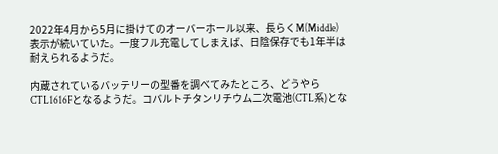2022年4月から5月に掛けてのオーバーホール以来、長らくM(Middle)表示が続いていた。一度フル充電してしまえば、日陰保存でも1年半は耐えられるようだ。

内蔵されているバッテリーの型番を調べてみたところ、どうやらCTL1616Fとなるようだ。コバルトチタンリチウム二次電池(CTL系)とな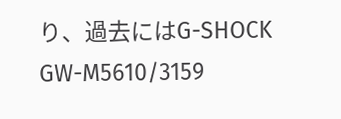り、過去にはG-SHOCK GW-M5610/3159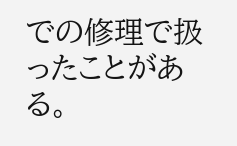での修理で扱ったことがある。